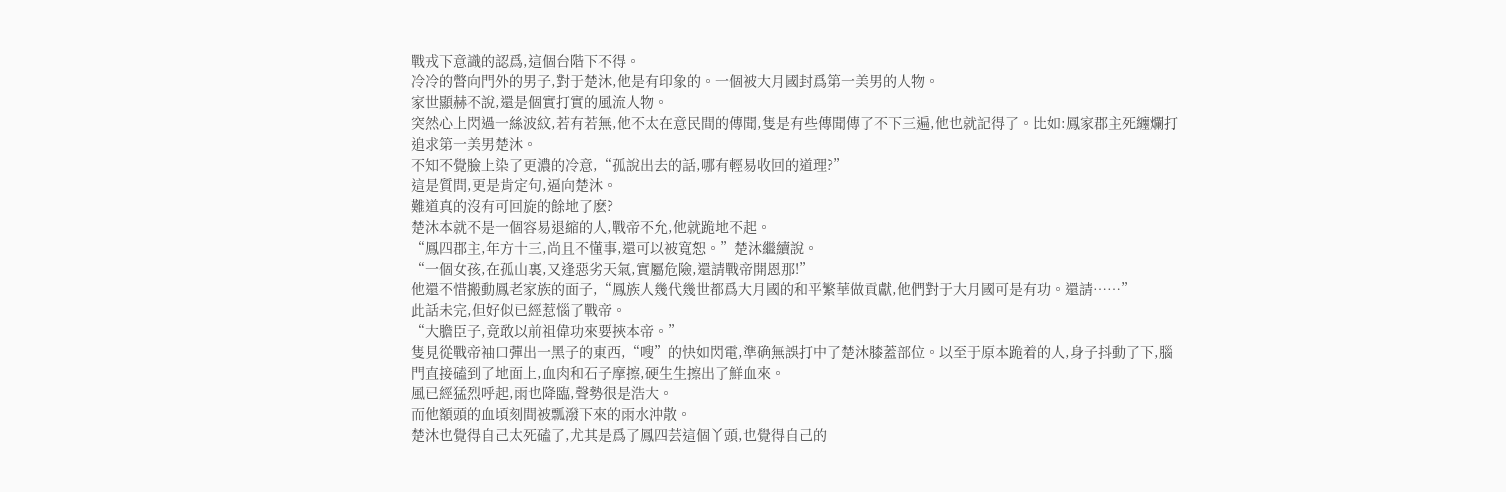戰戎下意識的認爲,這個台階下不得。
冷冷的瞥向門外的男子,對于楚沐,他是有印象的。一個被大月國封爲第一美男的人物。
家世顯赫不說,還是個實打實的風流人物。
突然心上閃過一絲波紋,若有若無,他不太在意民間的傳聞,隻是有些傳聞傳了不下三遍,他也就記得了。比如:鳳家郡主死纏爛打追求第一美男楚沐。
不知不覺臉上染了更濃的冷意,“孤說出去的話,哪有輕易收回的道理?”
這是質問,更是肯定句,逼向楚沐。
難道真的沒有可回旋的餘地了麽?
楚沐本就不是一個容易退縮的人,戰帝不允,他就跪地不起。
“鳳四郡主,年方十三,尚且不懂事,還可以被寬恕。”楚沐繼續說。
“一個女孩,在孤山裏,又逢惡劣天氣,實屬危險,還請戰帝開恩那!”
他還不惜搬動鳳老家族的面子,“鳳族人幾代幾世都爲大月國的和平繁華做貢獻,他們對于大月國可是有功。還請……”
此話未完,但好似已經惹惱了戰帝。
“大膽臣子,竟敢以前祖偉功來要挾本帝。”
隻見從戰帝袖口彈出一黑子的東西,“嗖”的快如閃電,準确無誤打中了楚沐膝蓋部位。以至于原本跪着的人,身子抖動了下,腦門直接磕到了地面上,血肉和石子摩擦,硬生生擦出了鮮血來。
風已經猛烈呼起,雨也降臨,聲勢很是浩大。
而他額頭的血頃刻間被瓢潑下來的雨水沖散。
楚沐也覺得自己太死磕了,尤其是爲了鳳四芸這個丫頭,也覺得自己的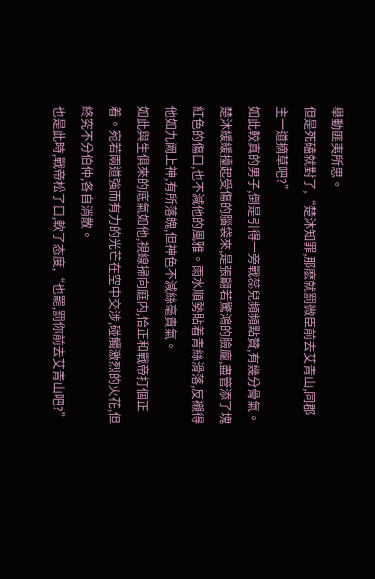舉動匪夷所思。
但是死磕就對了,“楚沐知罪,那麽就罰微臣前去艾青山,同郡主一道摘草吧?”
如此較真的男子,倒是引得一旁戰蕊兒頻頻點贊,有幾分骨氣。
楚沐緩緩擡起受傷的腦袋來,是張翩若驚鴻的臉龐,盡管添了塊紅色的傷口,也不減他的風雅。雨水順勢貼着青絲滑落,反襯得他如九阙上神,有所落魄,但神色不減絲毫貴氣。
如此與生俱來的底氣如他,視線掃向庭内,恰正和戰帝打個正着。宛若兩道強而有力的光芒在空中交涉,碰觸激烈的火花,但終究不分伯仲,各自消散。
也是此時,戰帝松了口,軟了态度,“也罷,罰你前去艾青山吧?”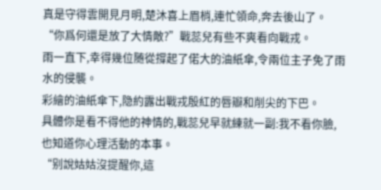真是守得雲開見月明,楚沐喜上眉梢,連忙領命,奔去後山了。
“你爲何還是放了大情敵?”戰蕊兒有些不爽看向戰戎。
雨一直下,幸得幾位随從撐起了偌大的油紙傘,令兩位主子免了雨水的侵襲。
彩繪的油紙傘下,隐約露出戰戎殷紅的唇瓣和削尖的下巴。
具體你是看不得他的神情的,戰蕊兒早就練就一副:我不看你臉,也知道你心理活動的本事。
“别說姑姑沒提醒你,這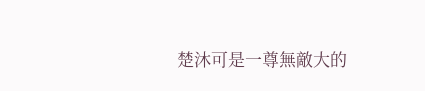楚沐可是一尊無敵大的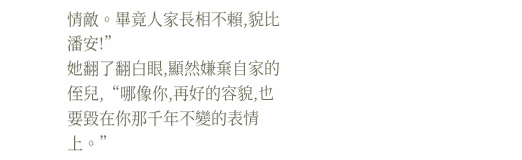情敵。畢竟人家長相不賴,貌比潘安!”
她翻了翻白眼,顯然嫌棄自家的侄兒,“哪像你,再好的容貌,也要毀在你那千年不變的表情上。”